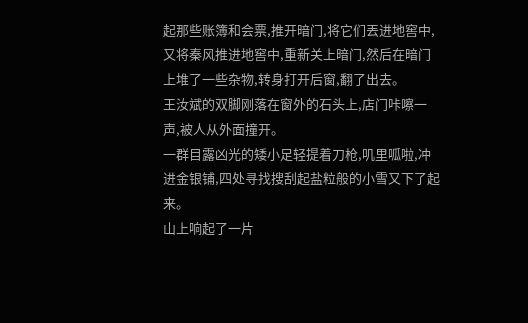起那些账簿和会票,推开暗门,将它们丟进地窖中,又将秦风推进地窖中,重新关上暗门,然后在暗门上堆了一些杂物,转身打开后窗,翻了出去。
王汝斌的双脚刚落在窗外的石头上,店门咔嚓一声,被人从外面撞开。
一群目露凶光的矮小足轻提着刀枪,叽里呱啦,冲进金银铺,四处寻找搜刮起盐粒般的小雪又下了起来。
山上响起了一片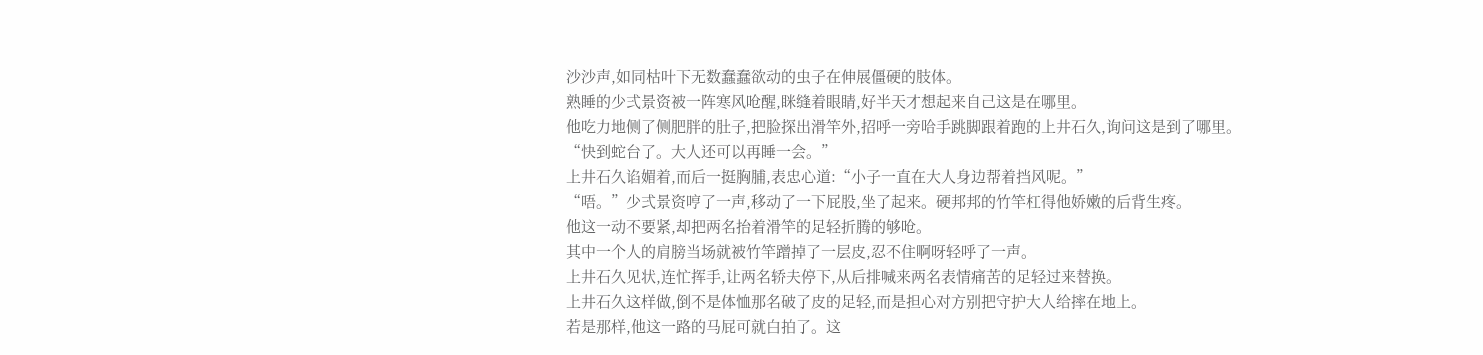沙沙声,如同枯叶下无数蠢蠢欲动的虫子在伸展僵硬的肢体。
熟睡的少弍景资被一阵寒风呛醒,眯缝着眼睛,好半天才想起来自己这是在哪里。
他吃力地侧了侧肥胖的肚子,把脸探出滑竿外,招呼一旁哈手跳脚跟着跑的上井石久,询问这是到了哪里。
“快到蛇台了。大人还可以再睡一会。”
上井石久谄媚着,而后一挺胸脯,表忠心道:“小子一直在大人身边帮着挡风呢。”
“唔。”少弍景资哼了一声,移动了一下屁股,坐了起来。硬邦邦的竹竿杠得他娇嫩的后背生疼。
他这一动不要紧,却把两名抬着滑竿的足轻折腾的够呛。
其中一个人的肩膀当场就被竹竿蹭掉了一层皮,忍不住啊呀轻呼了一声。
上井石久见状,连忙挥手,让两名轿夫停下,从后排喊来两名表情痛苦的足轻过来替换。
上井石久这样做,倒不是体恤那名破了皮的足轻,而是担心对方别把守护大人给摔在地上。
若是那样,他这一路的马屁可就白拍了。这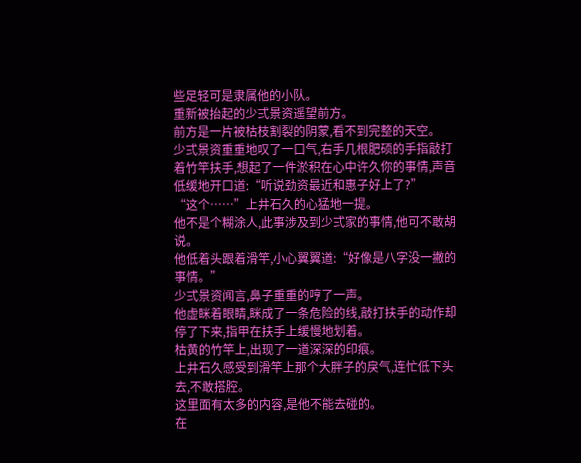些足轻可是隶属他的小队。
重新被抬起的少弍景资遥望前方。
前方是一片被枯枝割裂的阴蒙,看不到完整的天空。
少弍景资重重地叹了一口气,右手几根肥硕的手指敲打着竹竿扶手,想起了一件淤积在心中许久你的事情,声音低缓地开口道:“听说劲资最近和惠子好上了?”
“这个……”上井石久的心猛地一提。
他不是个糊涂人,此事涉及到少弍家的事情,他可不敢胡说。
他低着头跟着滑竿,小心翼翼道:“好像是八字没一撇的事情。”
少弍景资闻言,鼻子重重的哼了一声。
他虚眯着眼睛,眯成了一条危险的线,敲打扶手的动作却停了下来,指甲在扶手上缓慢地划着。
枯黄的竹竿上,出现了一道深深的印痕。
上井石久感受到滑竿上那个大胖子的戾气,连忙低下头去,不敢搭腔。
这里面有太多的内容,是他不能去碰的。
在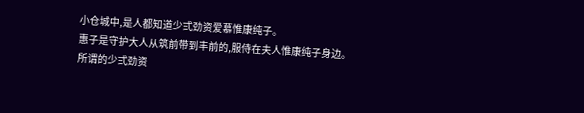小仓城中,是人都知道少弍劲资爱慕惟康纯子。
惠子是守护大人从筑前带到丰前的,服侍在夫人惟康纯子身边。
所谓的少弍劲资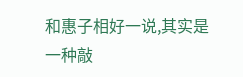和惠子相好一说,其实是一种敲